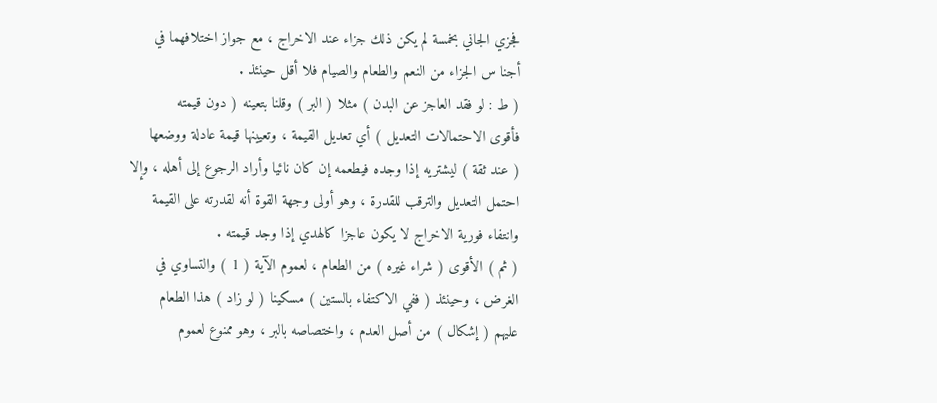فجزي الجاني بخمسة لم يكن ذلك جزاء عند الاخراج ، مع جواز اختلافهما في
أجنا س الجزاء من النعم والطعام والصيام فلا أقل حينئذ .
( ط : لو فقد العاجز عن البدن ) مثلا ( البر ) وقلنا بتعينه ( دون قيمته
فأقوى الاحتمالات التعديل ) أي تعديل القيمة ، وتعيينها قيمة عادلة ووضعها
( عند ثقة ) ليشتريه إذا وجده فيطعمه إن كان نائيا وأراد الرجوع إلى أهله ، وإلا
احتمل التعديل والترقب للقدرة ، وهو أولى وجهة القوة أنه لقدرته على القيمة
وانتفاء فورية الاخراج لا يكون عاجزا كالهدي إذا وجد قيمته .
( ثم ) الأقوى ( شراء غيره ) من الطعام ، لعموم الآية ( 1 ) والتساوي في
الغرض ، وحينئذ ( ففي الاكتفاء بالستين ) مسكينا ( لو زاد ) هذا الطعام
عليهم ( إشكال ) من أصل العدم ، واختصاصه بالبر ، وهو ممنوع لعموم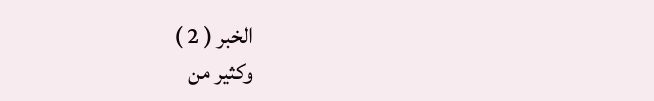الخبر ( 2 )
وكثير من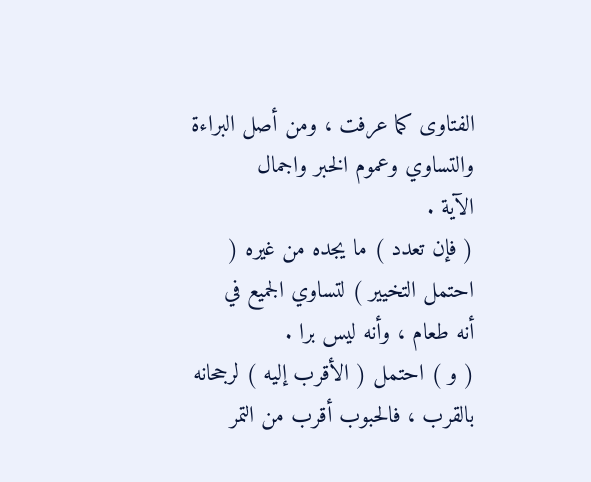الفتاوى كما عرفت ، ومن أصل البراءة والتساوي وعموم الخبر واجمال
الآية .
( فإن تعدد ) ما يجده من غيره ( احتمل التخيير ) لتساوي الجميع في
أنه طعام ، وأنه ليس برا .
( و ) احتمل ( الأقرب إليه ) لرجحانه بالقرب ، فالحبوب أقرب من التمر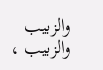والزبيب والزبيب ،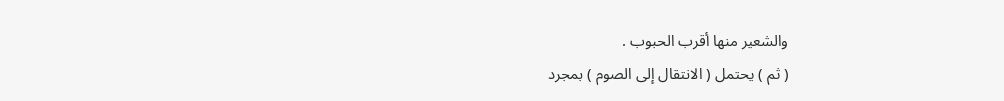والشعير منها أقرب الحبوب .
( ثم ) يحتمل ( الانتقال إلى الصوم ) بمجرد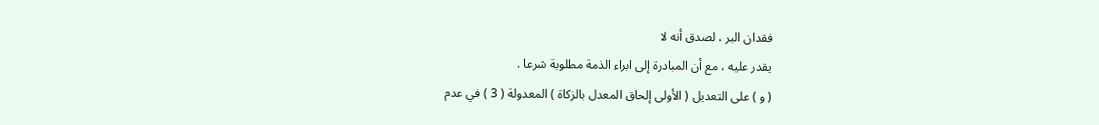فقدان البر ، لصدق أنه لا
يقدر عليه ، مع أن المبادرة إلى ابراء الذمة مطلوبة شرعا .
( و ) على التعديل ( الأولى إلحاق المعدل بالزكاة ) المعدولة ( 3 ) في عدم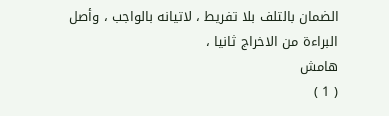الضمان بالتلف بلا تفريط ، لاتيانه بالواجب ، وأصل البراءة من الاخراج ثانيا ،
هامش
( 1 )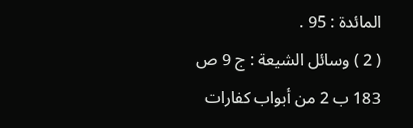المائدة : 95 .
( 2 ) وسائل الشيعة : ج 9 ص 183 ب 2 من أبواب كفارات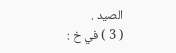الصيد .
( 3 ) في خ :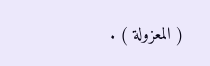( المعزولة ) .